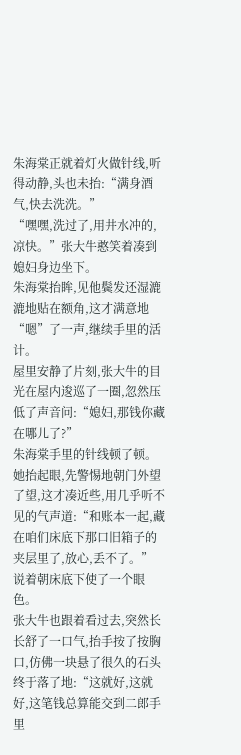朱海棠正就着灯火做针线,听得动静,头也未抬:“满身酒气,快去洗洗。”
“嘿嘿,洗过了,用井水冲的,凉快。”张大牛憨笑着凑到媳妇身边坐下。
朱海棠抬眸,见他鬓发还湿漉漉地贴在额角,这才满意地“嗯”了一声,继续手里的活计。
屋里安静了片刻,张大牛的目光在屋内逡巡了一圈,忽然压低了声音问:“媳妇,那钱你藏在哪儿了?”
朱海棠手里的针线顿了顿。
她抬起眼,先警惕地朝门外望了望,这才凑近些,用几乎听不见的气声道:“和账本一起,藏在咱们床底下那口旧箱子的夹层里了,放心,丢不了。”
说着朝床底下使了一个眼色。
张大牛也跟着看过去,突然长长舒了一口气,抬手按了按胸口,仿佛一块悬了很久的石头终于落了地:“这就好,这就好,这笔钱总算能交到二郎手里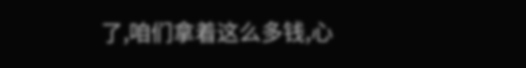了,咱们拿着这么多钱,心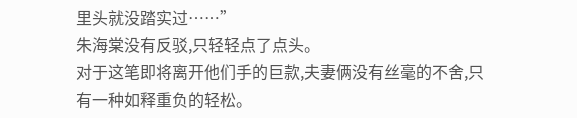里头就没踏实过……”
朱海棠没有反驳,只轻轻点了点头。
对于这笔即将离开他们手的巨款,夫妻俩没有丝毫的不舍,只有一种如释重负的轻松。